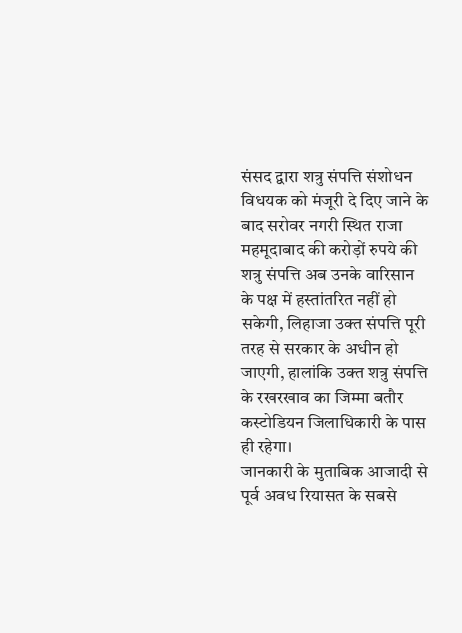संसद द्वारा शत्रु संपत्ति संशोधन विधयक को मंजूरी दे दिए जाने के बाद सरोवर नगरी स्थित राजा महमूदाबाद की करोड़ों रुपये की शत्रु संपत्ति अब उनके वारिसान के पक्ष में हस्तांतरित नहीं हो सकेगी, लिहाजा उक्त संपत्ति पूरी तरह से सरकार के अधीन हो जाएगी, हालांकि उक्त शत्रु संपत्ति के रखरखाव का जिम्मा बतौर कस्टोडियन जिलाधिकारी के पास ही रहेगा।
जानकारी के मुताबिक आजादी से पूर्व अवध रियासत के सबसे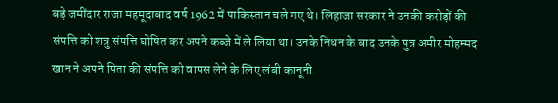बड़े जमींदार राजा महमूदाबाद वर्ष 1962 में पाकिस्तान चले गए थे। लिहाजा सरकार ने उनकी करोड़ों की संपत्ति को शत्रु संपत्ति घोषित कर अपने कब्जे में ले लिया था। उनके निधन के बाद उनके पुत्र अमीर मोहम्मद खान ने अपने पिता की संपत्ति को वापस लेने के लिए लंबी कानूनी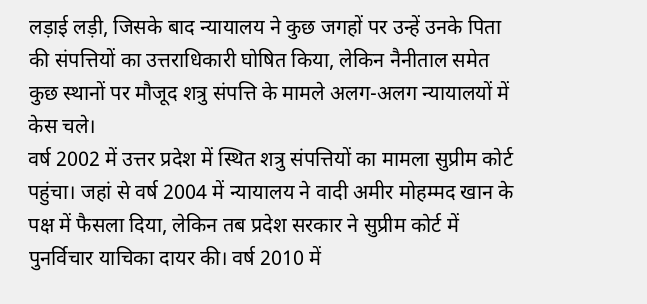लड़ाई लड़ी, जिसके बाद न्यायालय ने कुछ जगहों पर उन्हें उनके पिता की संपत्तियों का उत्तराधिकारी घोषित किया, लेकिन नैनीताल समेत कुछ स्थानों पर मौजूद शत्रु संपत्ति के मामले अलग-अलग न्यायालयों में केस चले।
वर्ष 2002 में उत्तर प्रदेश में स्थित शत्रु संपत्तियों का मामला सुप्रीम कोर्ट पहुंचा। जहां से वर्ष 2004 में न्यायालय ने वादी अमीर मोहम्मद खान के पक्ष में फैसला दिया, लेकिन तब प्रदेश सरकार ने सुप्रीम कोर्ट में पुनर्विचार याचिका दायर की। वर्ष 2010 में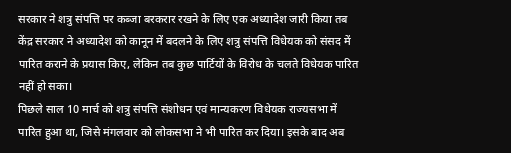सरकार ने शत्रु संपत्ति पर कब्जा बरकरार रखने के लिए एक अध्यादेश जारी किया तब केंद्र सरकार ने अध्यादेश को कानून में बदलने के लिए शत्रु संपत्ति विधेयक को संसद में पारित कराने के प्रयास किए, लेकिन तब कुछ पार्टियों के विरोध के चलते विधेयक पारित नहीं हो सका।
पिछले साल 10 मार्च को शत्रु संपत्ति संशोधन एवं मान्यकरण विधेयक राज्यसभा में पारित हुआ था, जिसे मंगलवार को लोकसभा ने भी पारित कर दिया। इसके बाद अब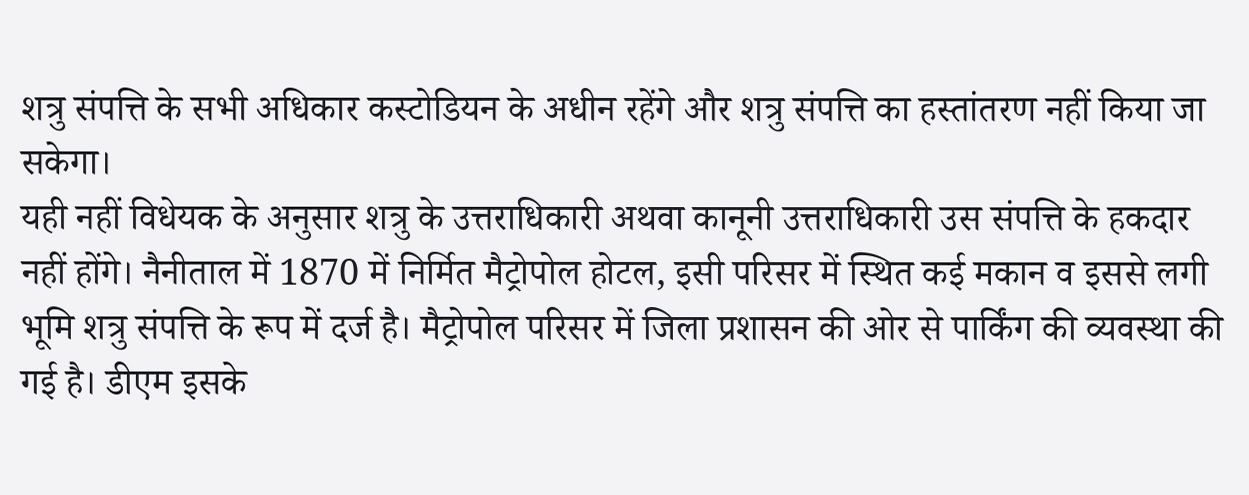शत्रु संपत्ति के सभी अधिकार कस्टोडियन के अधीन रहेंगे और शत्रु संपत्ति का हस्तांतरण नहीं किया जा सकेगा।
यही नहीं विधेयक के अनुसार शत्रु के उत्तराधिकारी अथवा कानूनी उत्तराधिकारी उस संपत्ति के हकदार नहीं होंगे। नैनीताल में 1870 में निर्मित मैट्रोपोल होटल, इसी परिसर में स्थित कई मकान व इससे लगी भूमि शत्रु संपत्ति के रूप में दर्ज है। मैट्रोपोल परिसर में जिला प्रशासन की ओर से पार्किंग की व्यवस्था की गई है। डीएम इसके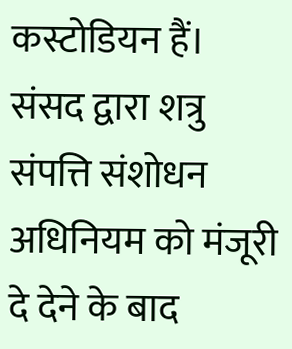कस्टोडियन हैं।
संसद द्वारा शत्रु संपत्ति संशोधन अधिनियम को मंजूरी दे देने के बाद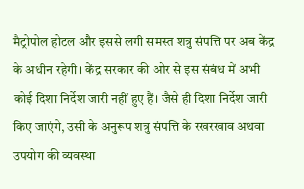मैट्रोपोल होटल और इससे लगी समस्त शत्रु संपत्ति पर अब केंद्र के अधीन रहेगी। केंद्र सरकार की ओर से इस संबंध में अभी कोई दिशा निर्देश जारी नहीं हुए हैं। जैसे ही दिशा निर्देश जारी किए जाएंगे, उसी के अनुरूप शत्रु संपत्ति के रखरखाव अथवा उपयोग की व्यवस्था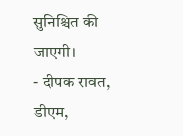सुनिश्चित की जाएगी।
- दीपक रावत, डीएम,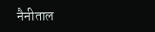नैनीताल